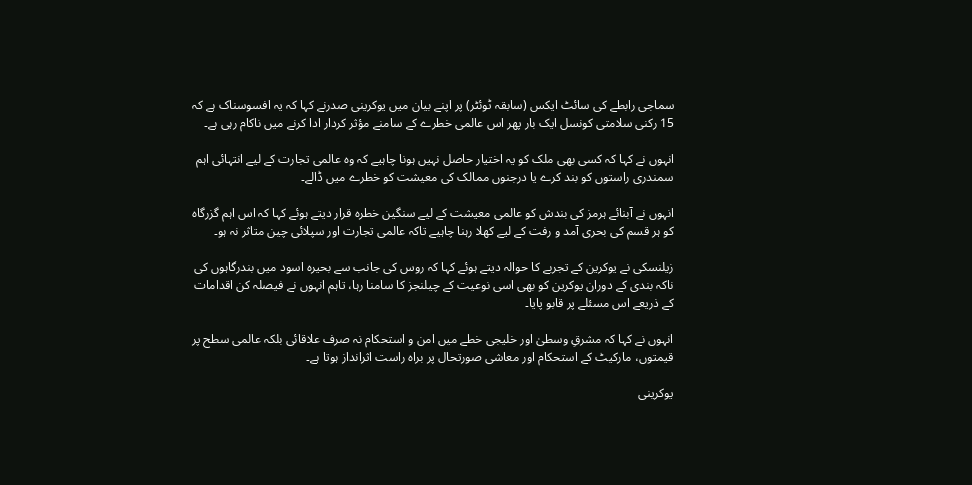سماجی رابطے کی سائٹ ایکس (سابقہ ٹوئٹر) پر اپنے بیان میں یوكرینی صدرنے کہا کہ یہ افسوسناک ہے کہ 15 رکنی سلامتی کونسل ایک بار پھر اس عالمی خطرے کے سامنے مؤثر کردار ادا کرنے میں ناکام رہی ہے۔

انہوں نے کہا کہ کسی بھی ملک کو یہ اختیار حاصل نہیں ہونا چاہیے کہ وہ عالمی تجارت کے لیے انتہائی اہم سمندری راستوں کو بند کرے یا درجنوں ممالک کی معیشت کو خطرے میں ڈالے۔

انہوں نے آبنائے ہرمز کی بندش کو عالمی معیشت کے لیے سنگین خطرہ قرار دیتے ہوئے کہا کہ اس اہم گزرگاہ کو ہر قسم کی بحری آمد و رفت کے لیے کھلا رہنا چاہیے تاکہ عالمی تجارت اور سپلائی چین متاثر نہ ہو۔

زیلنسکی نے یوکرین کے تجربے کا حوالہ دیتے ہوئے کہا کہ روس کی جانب سے بحیرہ اسود میں بندرگاہوں کی ناکہ بندی کے دوران یوکرین کو بھی اسی نوعیت کے چیلنجز کا سامنا رہا، تاہم انہوں نے فیصلہ کن اقدامات کے ذریعے اس مسئلے پر قابو پایا۔

انہوں نے کہا کہ مشرقِ وسطیٰ اور خلیجی خطے میں امن و استحکام نہ صرف علاقائی بلکہ عالمی سطح پر قیمتوں، مارکیٹ کے استحکام اور معاشی صورتحال پر براہ راست اثرانداز ہوتا ہے۔

یوکرینی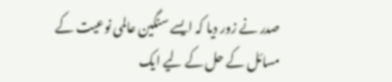صدر نے زور دیا کہ ایسے سنگین عالمی نوعیت کے مسائل کے حل کے لیے ایک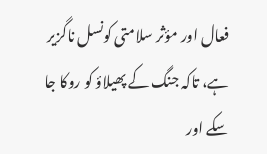فعال اور مؤثر سلامتی کونسل ناگزیر ہے، تاکہ جنگ کے پھیلاؤ کو روکا جا سکے اور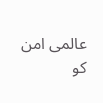عالمی امن کو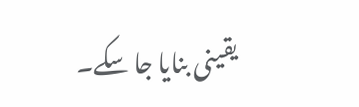یقینی بنایا جا سکے۔